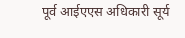पूर्व आईएएस अधिकारी सूर्य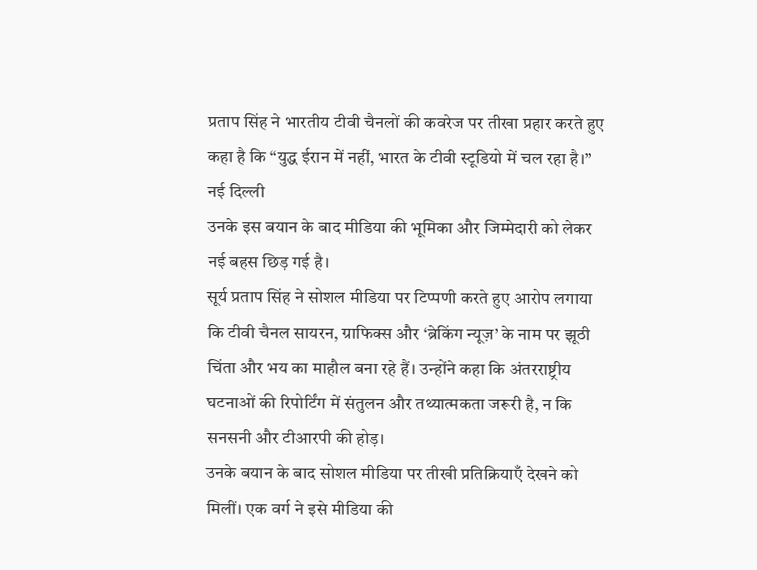प्रताप सिंह ने भारतीय टीवी चैनलों की कवरेज पर तीखा प्रहार करते हुए कहा है कि “युद्ध ईरान में नहीं, भारत के टीवी स्टूडियो में चल रहा है।”
नई दिल्ली
उनके इस बयान के बाद मीडिया की भूमिका और जिम्मेदारी को लेकर नई बहस छिड़ गई है।
सूर्य प्रताप सिंह ने सोशल मीडिया पर टिप्पणी करते हुए आरोप लगाया कि टीवी चैनल सायरन, ग्राफिक्स और ‘ब्रेकिंग न्यूज़’ के नाम पर झूठी चिंता और भय का माहौल बना रहे हैं। उन्होंने कहा कि अंतरराष्ट्रीय घटनाओं की रिपोर्टिंग में संतुलन और तथ्यात्मकता जरूरी है, न कि सनसनी और टीआरपी की होड़।
उनके बयान के बाद सोशल मीडिया पर तीखी प्रतिक्रियाएँ देखने को मिलीं। एक वर्ग ने इसे मीडिया की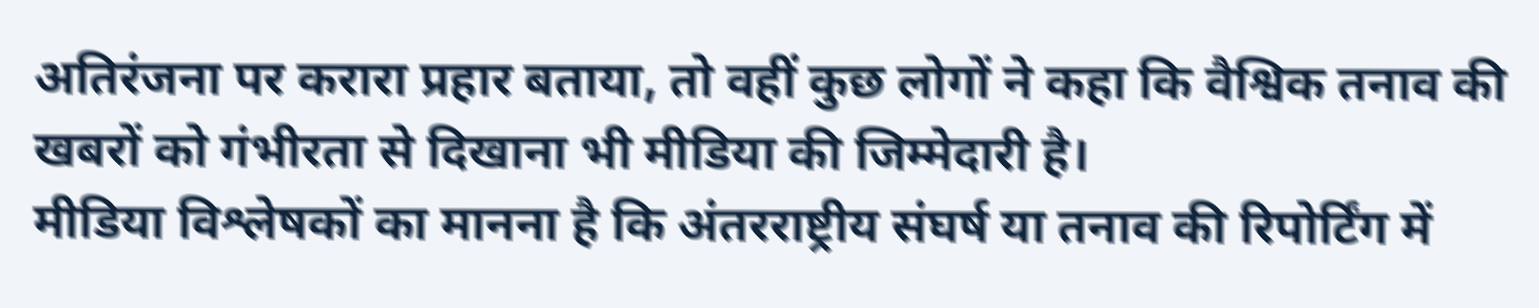अतिरंजना पर करारा प्रहार बताया, तो वहीं कुछ लोगों ने कहा कि वैश्विक तनाव की खबरों को गंभीरता से दिखाना भी मीडिया की जिम्मेदारी है।
मीडिया विश्लेषकों का मानना है कि अंतरराष्ट्रीय संघर्ष या तनाव की रिपोर्टिंग में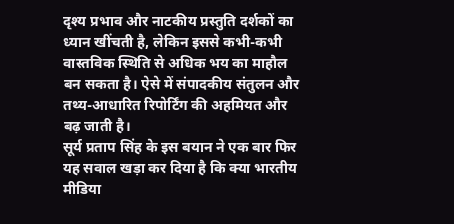दृश्य प्रभाव और नाटकीय प्रस्तुति दर्शकों का ध्यान खींचती है, लेकिन इससे कभी-कभी वास्तविक स्थिति से अधिक भय का माहौल बन सकता है। ऐसे में संपादकीय संतुलन और तथ्य-आधारित रिपोर्टिंग की अहमियत और बढ़ जाती है।
सूर्य प्रताप सिंह के इस बयान ने एक बार फिर यह सवाल खड़ा कर दिया है कि क्या भारतीय मीडिया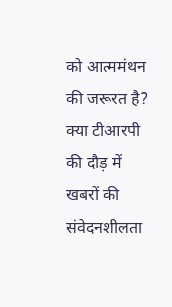को आत्ममंथन की जरूरत है? क्या टीआरपी की दौड़ में खबरों की संवेदनशीलता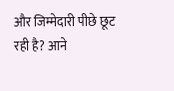और जिम्मेदारी पीछे छूट रही है? आने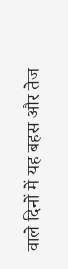वाले दिनों में यह बहस और तेज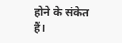होने के संकेत हैं।